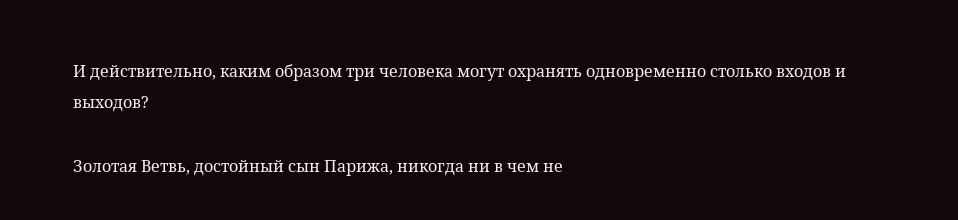И действительно, каким образом три человека могут охранять одновременно столько входов и выходов?

Золотая Ветвь, достойный сын Парижа, никогда ни в чем не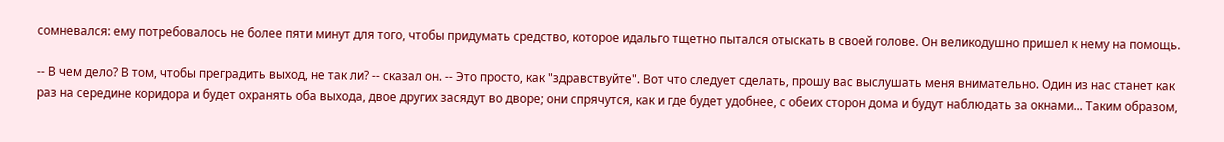сомневался: ему потребовалось не более пяти минут для того, чтобы придумать средство, которое идальго тщетно пытался отыскать в своей голове. Он великодушно пришел к нему на помощь.

-- В чем дело? В том, чтобы преградить выход, не так ли? -- сказал он. -- Это просто, как "здравствуйте". Вот что следует сделать, прошу вас выслушать меня внимательно. Один из нас станет как раз на середине коридора и будет охранять оба выхода, двое других засядут во дворе; они спрячутся, как и где будет удобнее, с обеих сторон дома и будут наблюдать за окнами... Таким образом,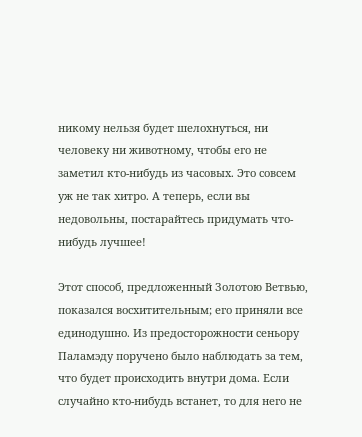никому нельзя будет шелохнуться, ни человеку ни животному, чтобы его не заметил кто-нибудь из часовых. Это совсем уж не так хитро. А теперь, если вы недовольны, постарайтесь придумать что-нибудь лучшее!

Этот способ, предложенный Золотою Ветвью, показался восхитительным; его приняли все единодушно. Из предосторожности сеньору Паламэду поручено было наблюдать за тем, что будет происходить внутри дома. Если случайно кто-нибудь встанет, то для него не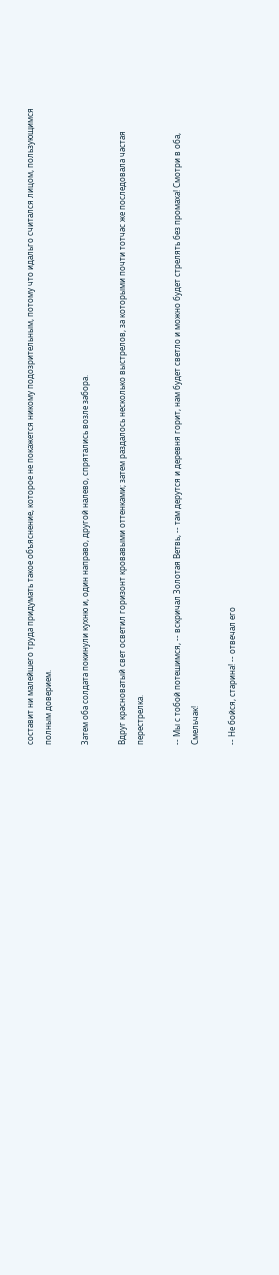составит ни малейшего труда придумать такое объяснение, которое не покажется никому подозрительным, потому что идальго считался лицом, пользующимся полным доверием.

Затем оба солдата покинули кухню и, один направо, другой налево, спрятались возле забора.

Вдруг красноватый свет осветил горизонт кровавыми оттенками; затем раздалось несколько выстрелов, за которыми почти тотчас же последовала частая перестрелка.

-- Мы с тобой потешимся, -- вскричал Золотая Ветвь, -- там дерутся и деревня горит, нам будет светло и можно будет стрелять без промаха! Смотри в оба, Смельчак!

-- Не бойся, старина! -- отвечал его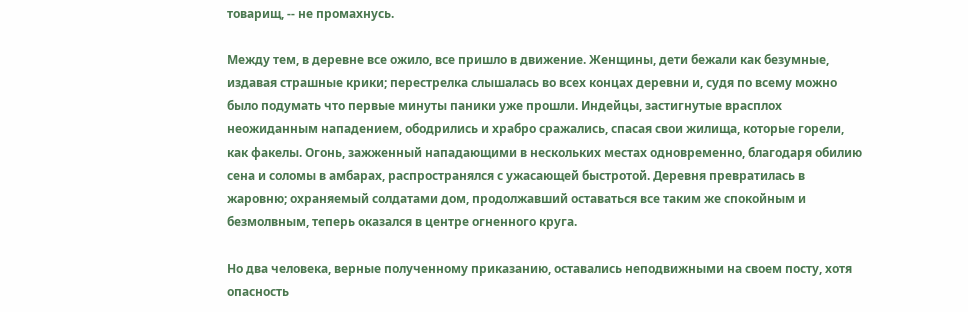товарищ, -- не промахнусь.

Между тем, в деревне все ожило, все пришло в движение. Женщины, дети бежали как безумные, издавая страшные крики; перестрелка слышалась во всех концах деревни и, судя по всему можно было подумать что первые минуты паники уже прошли. Индейцы, застигнутые врасплох неожиданным нападением, ободрились и храбро сражались, спасая свои жилища, которые горели, как факелы. Огонь, зажженный нападающими в нескольких местах одновременно, благодаря обилию сена и соломы в амбарах, распространялся с ужасающей быстротой. Деревня превратилась в жаровню; охраняемый солдатами дом, продолжавший оставаться все таким же спокойным и безмолвным, теперь оказался в центре огненного круга.

Но два человека, верные полученному приказанию, оставались неподвижными на своем посту, хотя опасность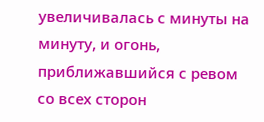увеличивалась с минуты на минуту, и огонь, приближавшийся с ревом со всех сторон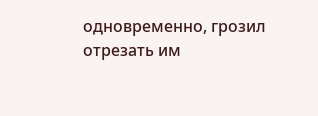одновременно, грозил отрезать им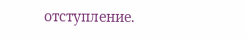отступление.